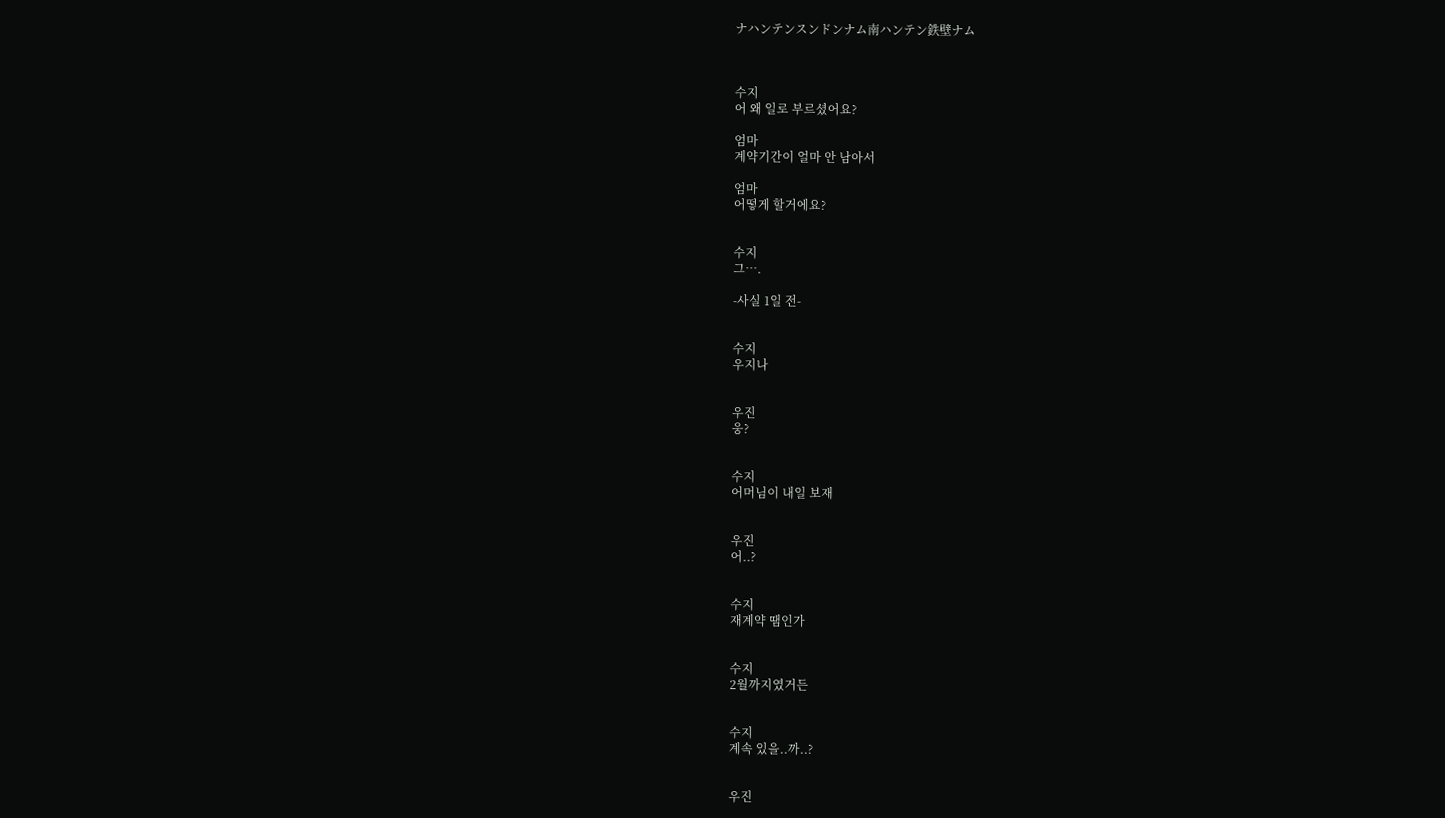ナハンテンスンドンナム南ハンテン鉄壁ナム



수지
어 왜 일로 부르셨어요?

엄마
계약기간이 얼마 안 남아서

엄마
어떻게 할거에요?


수지
그….

-사실 1일 전-


수지
우지나


우진
웅?


수지
어머님이 내일 보재


우진
어..?


수지
재계약 땜인가


수지
2월까지였거든


수지
계속 있을..까..?


우진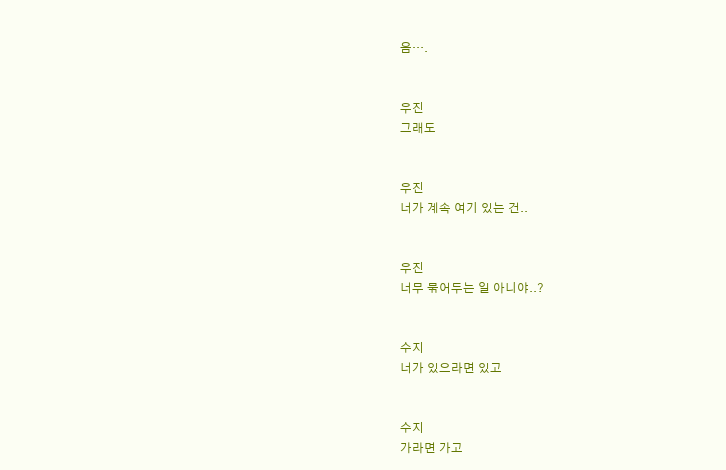음….


우진
그래도


우진
너가 계속 여기 있는 건..


우진
너무 묶어두는 일 아니야..?


수지
너가 있으라면 있고


수지
가라면 가고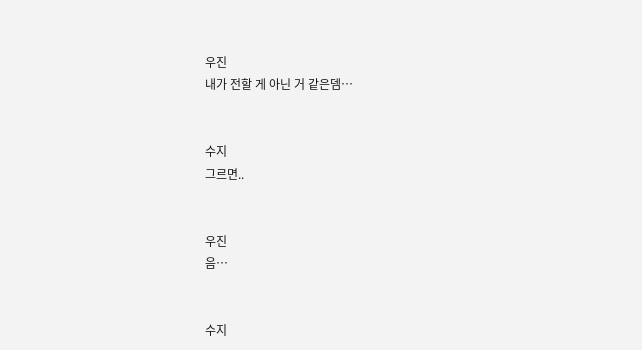우진
내가 전할 게 아닌 거 같은뎀…


수지
그르면..


우진
음…


수지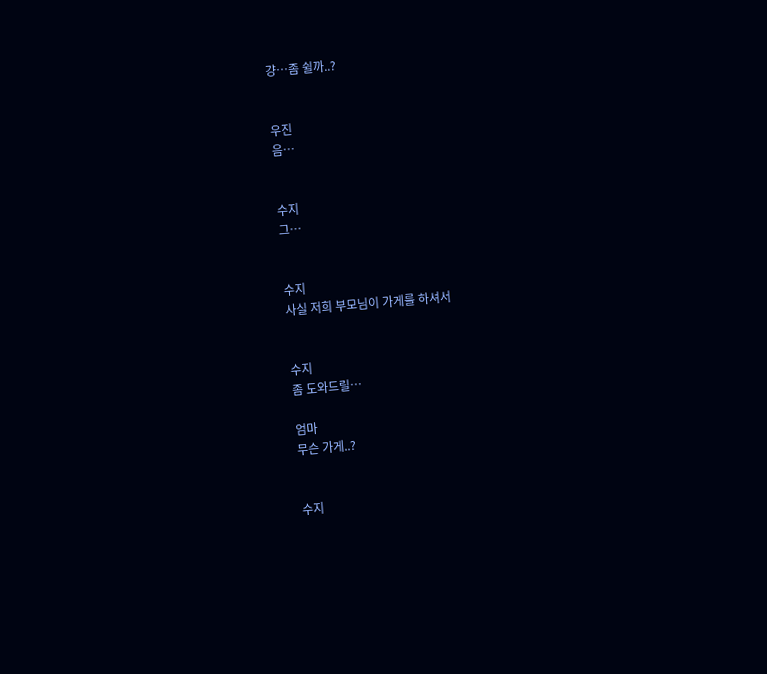걍…좀 쉴까..?


우진
음…


수지
그…


수지
사실 저희 부모님이 가게를 하셔서


수지
좀 도와드릴…

엄마
무슨 가게..?


수지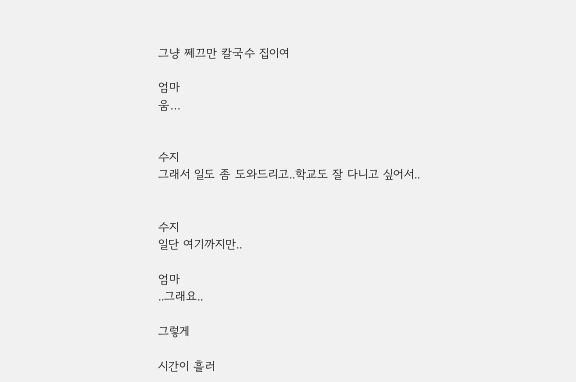그냥 쩨끄만 칼국수 집이여

엄마
움…


수지
그래서 일도 좀 도와드리고..학교도 잘 다니고 싶어서..


수지
일단 여기까지만..

엄마
..그래요..

그렇게

시간이 흘러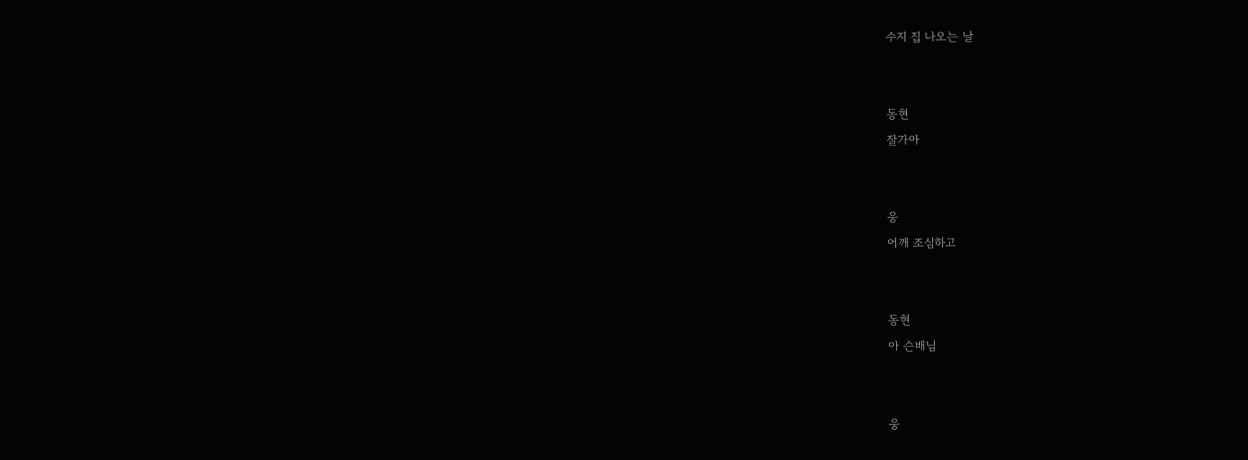수지 집 나오는 날


동현
잘가아


웅
어깨 조심하고


동현
아 슨배님


웅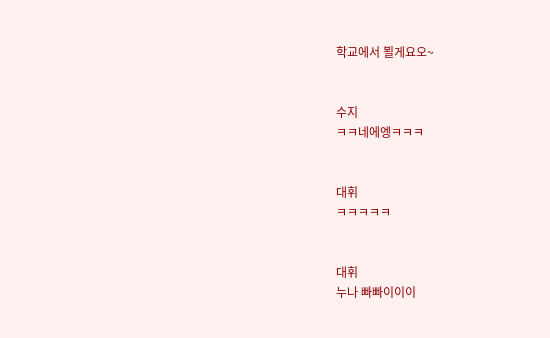학교에서 뵐게요오~


수지
ㅋㅋ네에엥ㅋㅋㅋ


대휘
ㅋㅋㅋㅋㅋ


대휘
누나 빠빠이이이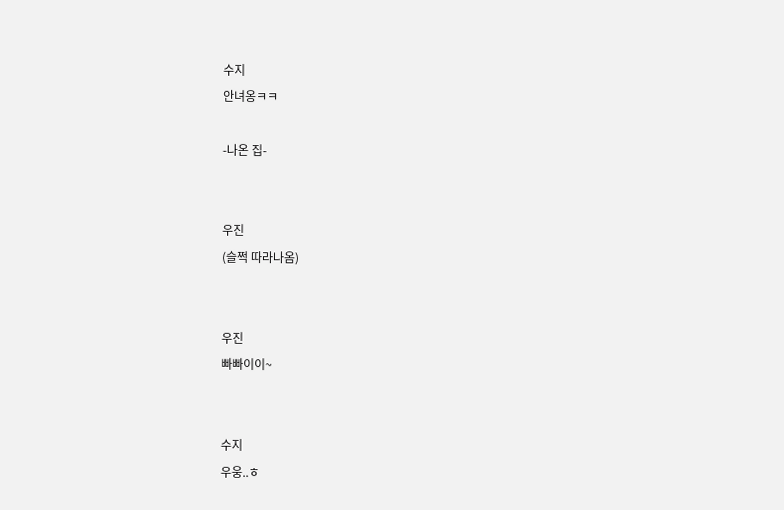수지
안녀옹ㅋㅋ

-나온 집-


우진
(슬쩍 따라나옴)


우진
빠빠이이~


수지
우웅..ㅎ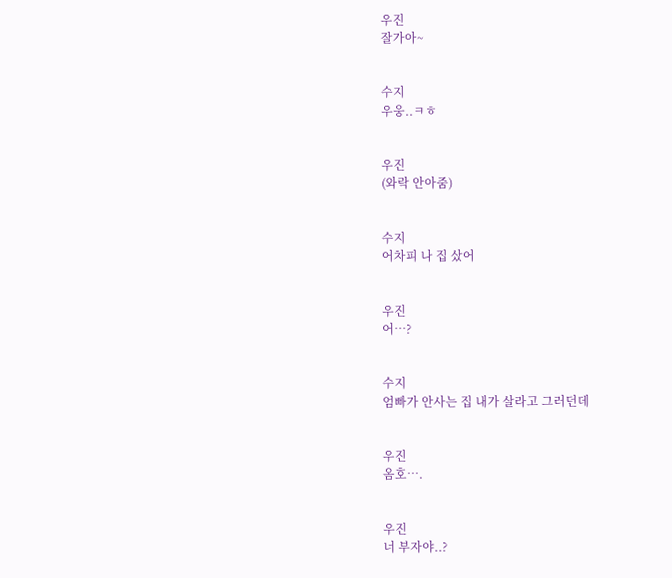우진
잘가아~


수지
우웅..ㅋㅎ


우진
(와락 안아줌)


수지
어차피 나 집 샀어


우진
어…?


수지
엄빠가 안사는 집 내가 살라고 그러던데


우진
옴호….


우진
너 부자야..?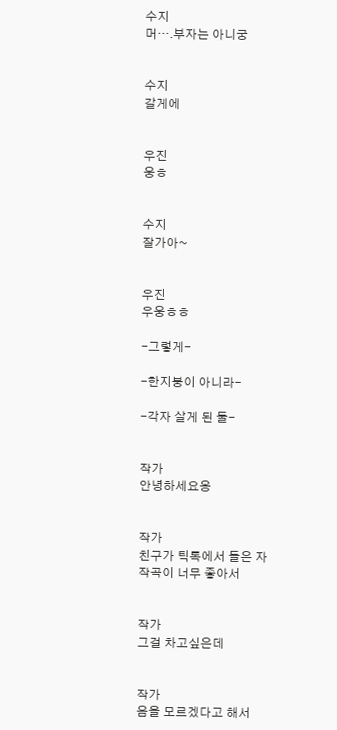수지
머….부자는 아니궁


수지
갈게에


우진
웅ㅎ


수지
잘가아~


우진
우웅ㅎㅎ

-그렇게-

-한지붕이 아니라-

-각자 살게 된 둘-


작가
안녕하세요옹


작가
친구가 틱톡에서 들은 자작곡이 너무 좋아서


작가
그걸 차고싶은데


작가
음을 모르겠다고 해서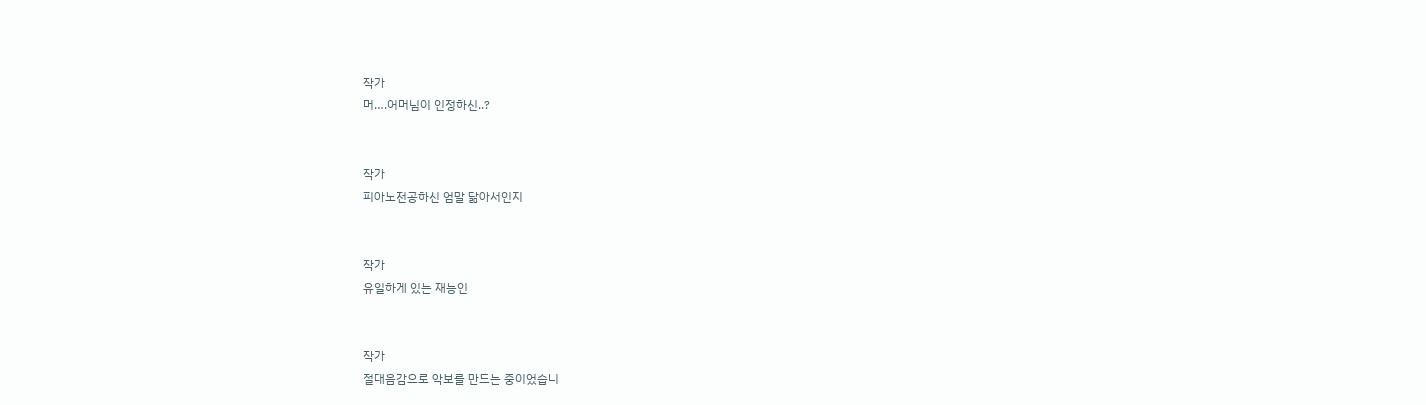작가
머….어머님이 인정하신..?


작가
피아노전공하신 엄말 닮아서인지


작가
유일하게 있는 재능인


작가
절대음감으로 악보를 만드는 중이었습니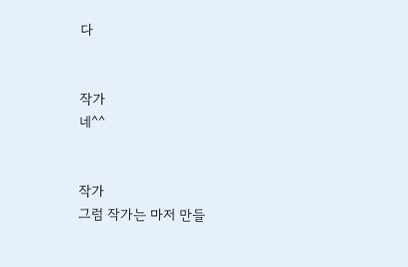다


작가
네^^


작가
그럼 작가는 마저 만들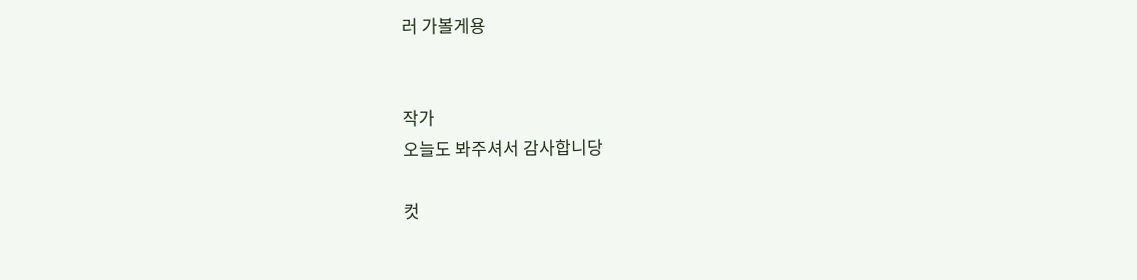러 가볼게용


작가
오늘도 봐주셔서 감사합니당

컷